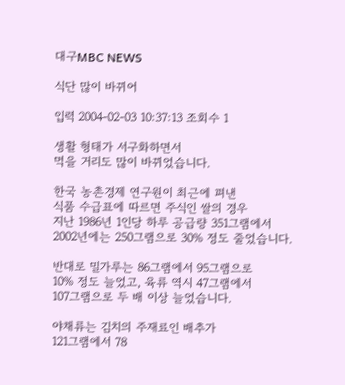대구MBC NEWS

식단 많이 바뀌어

입력 2004-02-03 10:37:13 조회수 1

생활 형태가 서구화하면서
먹을 거리도 많이 바뀌었습니다.

한국 농촌경제 연구원이 최근에 펴낸
식품 수급표에 따르면 주식인 쌀의 경우
지난 1986년 1인당 하루 공급량 351그램에서
2002년에는 250그램으로 30% 정도 줄었습니다.

반대로 밀가루는 86그램에서 95그램으로
10% 정도 늘었고, 육류 역시 47그램에서
107그램으로 두 배 이상 늘었습니다.

야채류는 김치의 주재료인 배추가
121그램에서 78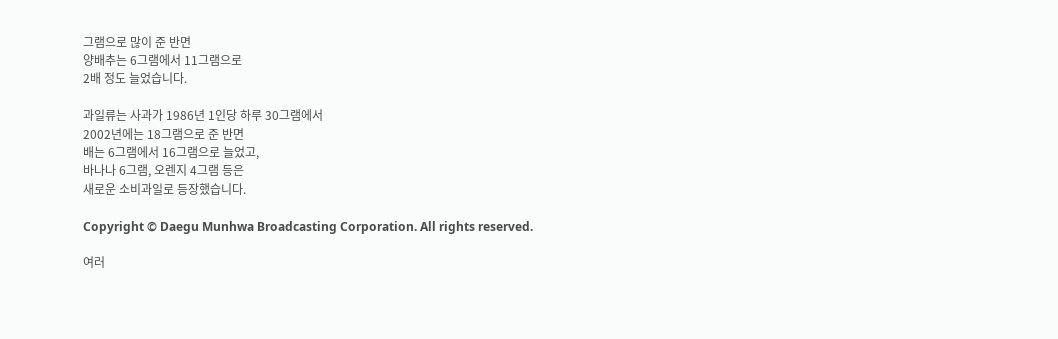그램으로 많이 준 반면
양배추는 6그램에서 11그램으로
2배 정도 늘었습니다.

과일류는 사과가 1986년 1인당 하루 30그램에서
2002년에는 18그램으로 준 반면
배는 6그램에서 16그램으로 늘었고,
바나나 6그램, 오렌지 4그램 등은
새로운 소비과일로 등장했습니다.

Copyright © Daegu Munhwa Broadcasting Corporation. All rights reserved.

여러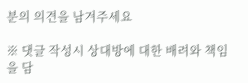분의 의견을 남겨주세요

※ 댓글 작성시 상대방에 대한 배려와 책임을 담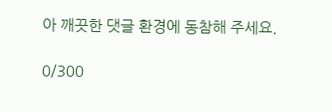아 깨끗한 댓글 환경에 동참해 주세요.

0/300